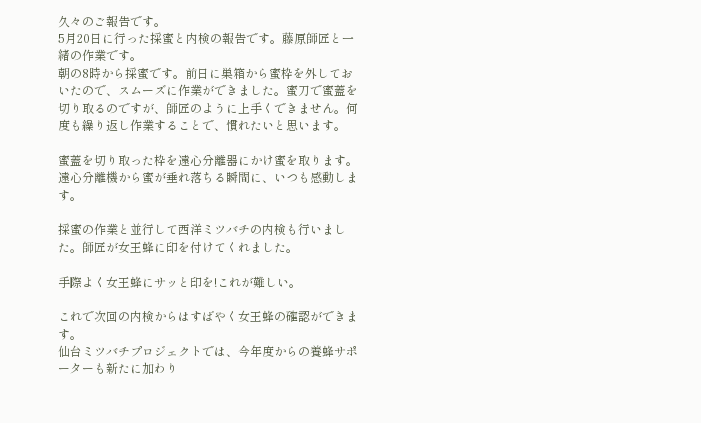久々のご報告です。
5月20日に行った採蜜と内検の報告です。藤原師匠と一緒の作業です。
朝の8時から採蜜です。前日に巣箱から蜜枠を外しておいたので、スムーズに作業ができました。蜜刀で蜜蓋を切り取るのですが、師匠のように上手くできません。何度も繰り返し作業することで、慣れたいと思います。

蜜蓋を切り取った枠を遠心分離器にかけ蜜を取ります。遠心分離機から蜜が垂れ落ちる瞬間に、いつも感動します。

採蜜の作業と並行して西洋ミツバチの内検も行いました。師匠が女王蜂に印を付けてくれました。

手際よく女王蜂にサッと印を!これが難しい。

これで次回の内検からはすばやく女王蜂の確認ができます。
仙台ミツバチプロジェクトでは、今年度からの養蜂サポーターも新たに加わり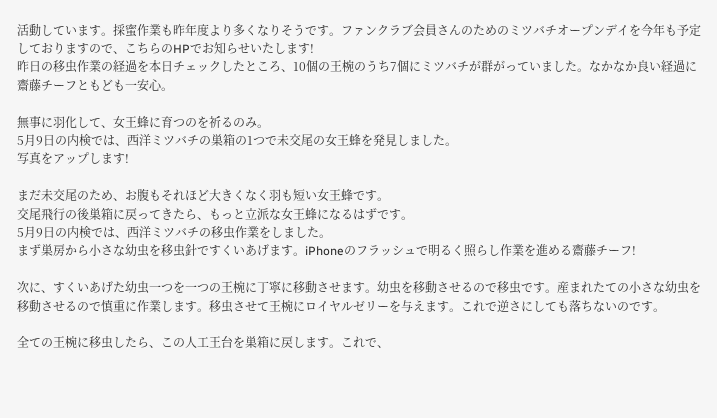活動しています。採蜜作業も昨年度より多くなりそうです。ファンクラブ会員さんのためのミツバチオープンデイを今年も予定しておりますので、こちらのHPでお知らせいたします!
昨日の移虫作業の経過を本日チェックしたところ、10個の王椀のうち7個にミツバチが群がっていました。なかなか良い経過に齋藤チーフともども一安心。

無事に羽化して、女王蜂に育つのを祈るのみ。
5月9日の内検では、西洋ミツバチの巣箱の1つで未交尾の女王蜂を発見しました。
写真をアップします!

まだ未交尾のため、お腹もそれほど大きくなく羽も短い女王蜂です。
交尾飛行の後巣箱に戻ってきたら、もっと立派な女王蜂になるはずです。
5月9日の内検では、西洋ミツバチの移虫作業をしました。
まず巣房から小さな幼虫を移虫針ですくいあげます。iPhoneのフラッシュで明るく照らし作業を進める齋藤チーフ!

次に、すくいあげた幼虫一つを一つの王椀に丁寧に移動させます。幼虫を移動させるので移虫です。産まれたての小さな幼虫を移動させるので慎重に作業します。移虫させて王椀にロイヤルゼリーを与えます。これで逆さにしても落ちないのです。

全ての王椀に移虫したら、この人工王台を巣箱に戻します。これで、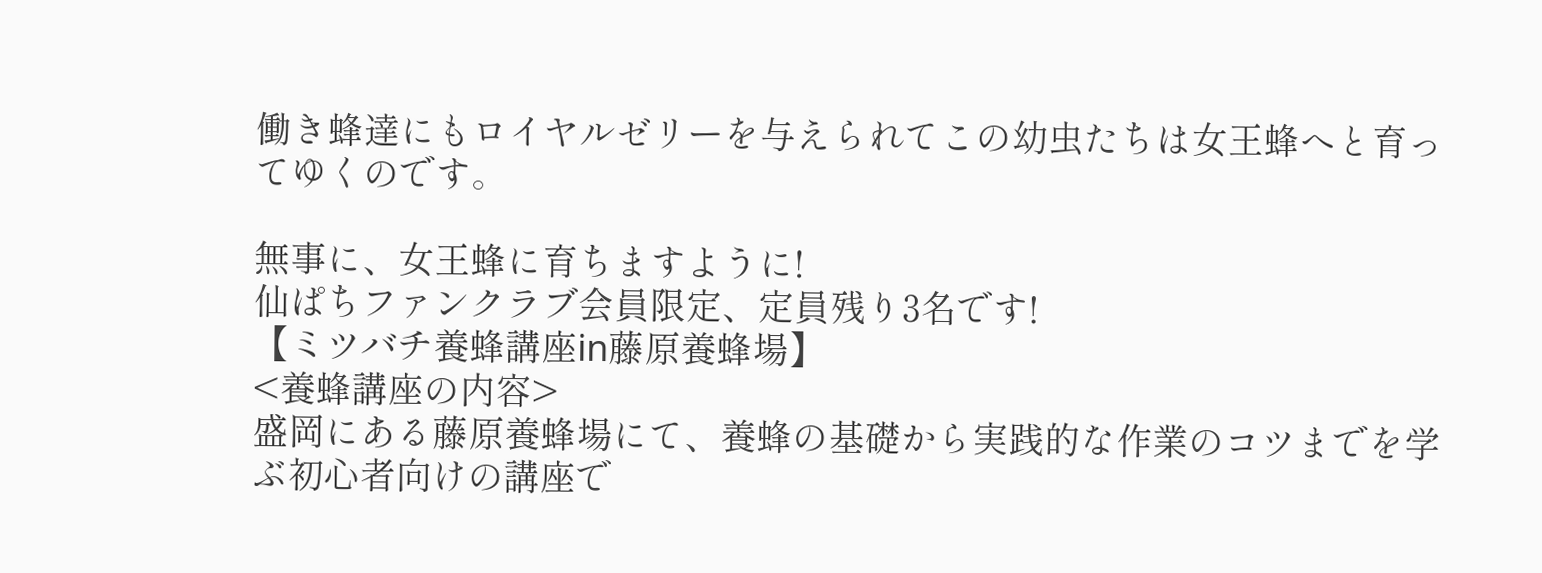働き蜂達にもロイヤルゼリーを与えられてこの幼虫たちは女王蜂へと育ってゆくのです。

無事に、女王蜂に育ちますように!
仙ぱちファンクラブ会員限定、定員残り3名です!
【ミツバチ養蜂講座in藤原養蜂場】
<養蜂講座の内容>
盛岡にある藤原養蜂場にて、養蜂の基礎から実践的な作業のコツまでを学ぶ初心者向けの講座で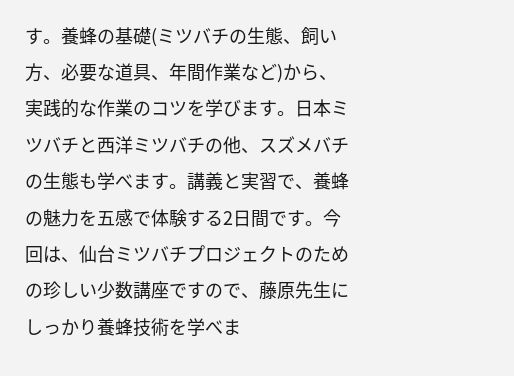す。養蜂の基礎(ミツバチの生態、飼い方、必要な道具、年間作業など)から、実践的な作業のコツを学びます。日本ミツバチと西洋ミツバチの他、スズメバチの生態も学べます。講義と実習で、養蜂の魅力を五感で体験する2日間です。今回は、仙台ミツバチプロジェクトのための珍しい少数講座ですので、藤原先生にしっかり養蜂技術を学べま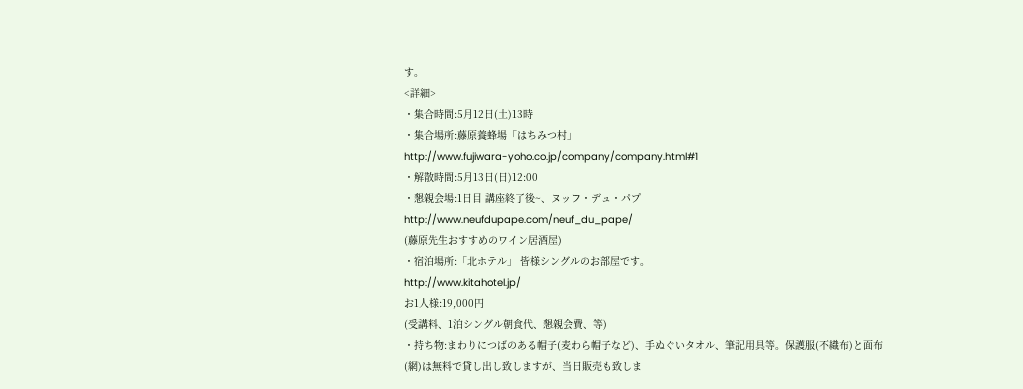す。
<詳細>
・集合時間:5月12日(土)13時
・集合場所:藤原養蜂場「はちみつ村」
http://www.fujiwara-yoho.co.jp/company/company.html#1
・解散時間:5月13日(日)12:00
・懇親会場:1日目 講座終了後~、ヌッフ・デュ・パプ
http://www.neufdupape.com/neuf_du_pape/
(藤原先生おすすめのワイン居酒屋)
・宿泊場所:「北ホテル」 皆様シングルのお部屋です。
http://www.kitahotel.jp/
お1人様:19,000円
(受講料、1泊シングル朝食代、懇親会費、等)
・持ち物:まわりにつばのある帽子(麦わら帽子など)、手ぬぐいタオル、筆記用具等。保護服(不織布)と面布(網)は無料で貸し出し致しますが、当日販売も致しま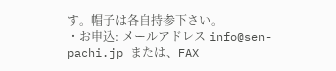す。帽子は各自持参下さい。
・お申込: メールアドレス info@sen-pachi.jp または、FAX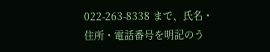022-263-8338 まで、氏名・住所・電話番号を明記のう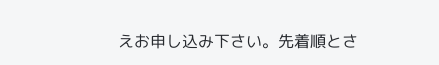えお申し込み下さい。先着順とさ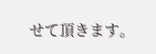せて頂きます。